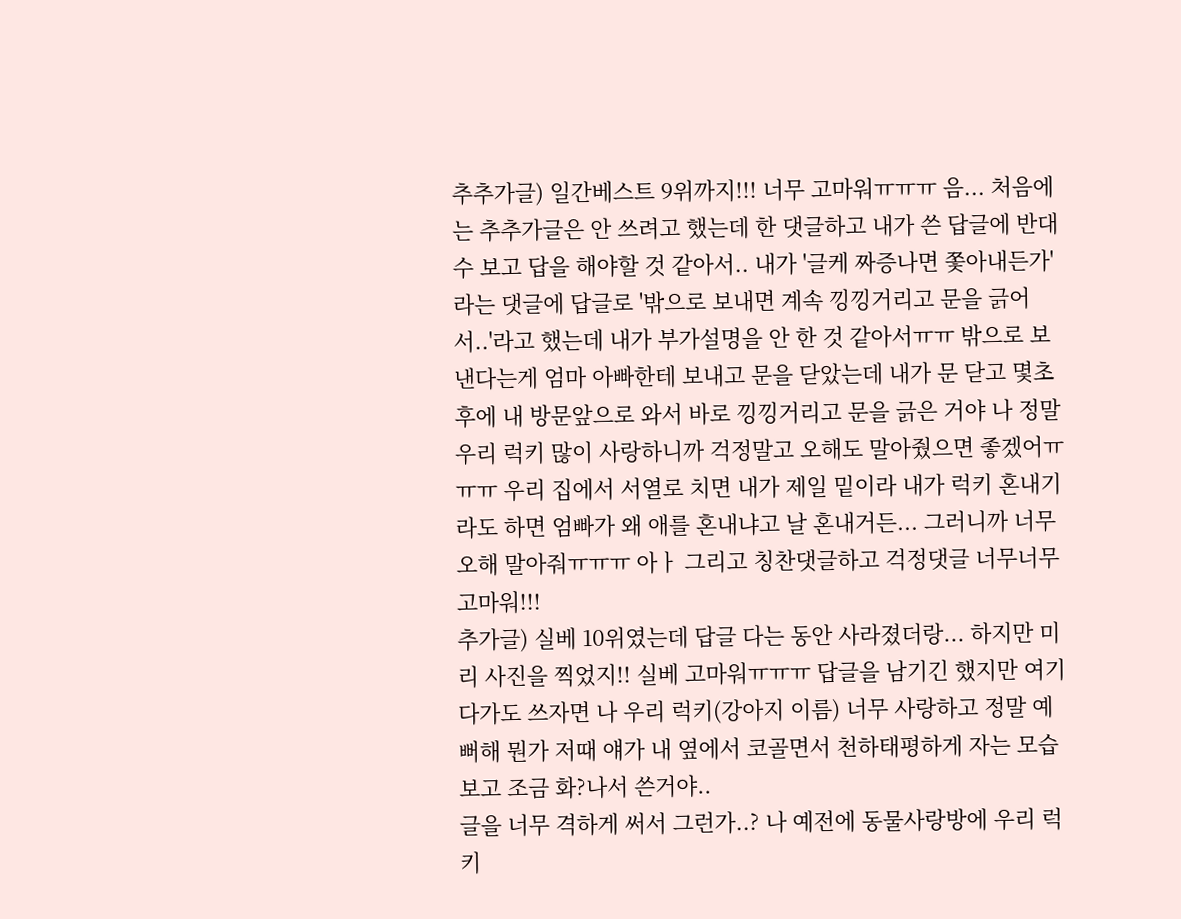추추가글) 일간베스트 9위까지!!! 너무 고마워ㅠㅠㅠ 음... 처음에는 추추가글은 안 쓰려고 했는데 한 댓글하고 내가 쓴 답글에 반대 수 보고 답을 해야할 것 같아서.. 내가 '글케 짜증나면 쫓아내든가' 라는 댓글에 답글로 '밖으로 보내면 계속 낑낑거리고 문을 긁어서..'라고 했는데 내가 부가설명을 안 한 것 같아서ㅠㅠ 밖으로 보낸다는게 엄마 아빠한테 보내고 문을 닫았는데 내가 문 닫고 몇초후에 내 방문앞으로 와서 바로 낑낑거리고 문을 긁은 거야 나 정말 우리 럭키 많이 사랑하니까 걱정말고 오해도 말아줬으면 좋겠어ㅠㅠㅠ 우리 집에서 서열로 치면 내가 제일 밑이라 내가 럭키 혼내기라도 하면 엄빠가 왜 애를 혼내냐고 날 혼내거든... 그러니까 너무 오해 말아줘ㅠㅠㅠ 아ㅏ 그리고 칭찬댓글하고 걱정댓글 너무너무 고마워!!!
추가글) 실베 10위였는데 답글 다는 동안 사라졌더랑... 하지만 미리 사진을 찍었지!! 실베 고마워ㅠㅠㅠ 답글을 남기긴 했지만 여기다가도 쓰자면 나 우리 럭키(강아지 이름) 너무 사랑하고 정말 예뻐해 뭔가 저때 얘가 내 옆에서 코골면서 천하태평하게 자는 모습보고 조금 화?나서 쓴거야..
글을 너무 격하게 써서 그런가..? 나 예전에 동물사랑방에 우리 럭키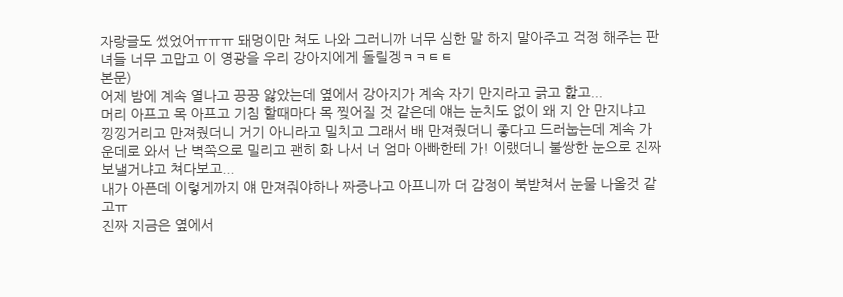자랑글도 썼었어ㅠㅠㅠ 돼멍이만 쳐도 나와 그러니까 너무 심한 말 하지 말아주고 걱정 해주는 판녀들 너무 고맙고 이 영광을 우리 강아지에게 돌릴겡ㅋㅋㅌㅌ
본문)
어제 밤에 계속 열나고 끙끙 앓았는데 옆에서 강아지가 계속 자기 만지라고 긁고 핥고...
머리 아프고 목 아프고 기침 할때마다 목 찢어질 것 같은데 얘는 눈치도 없이 왜 지 안 만지냐고 낑낑거리고 만져줬더니 거기 아니라고 밀치고 그래서 배 만져줬더니 좋다고 드러눕는데 계속 가운데로 와서 난 벽쪽으로 밀리고 괜히 화 나서 너 엄마 아빠한테 가! 이랬더니 불쌍한 눈으로 진짜 보낼거냐고 쳐다보고...
내가 아픈데 이렇게까지 얘 만져줘야하나 짜증나고 아프니까 더 감정이 북받쳐서 눈물 나올것 같고ㅠ
진짜 지금은 옆에서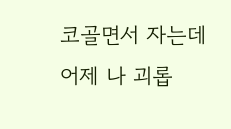코골면서 자는데 어제 나 괴롭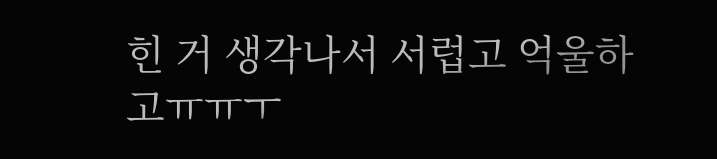힌 거 생각나서 서럽고 억울하고ㅠㅠㅜ